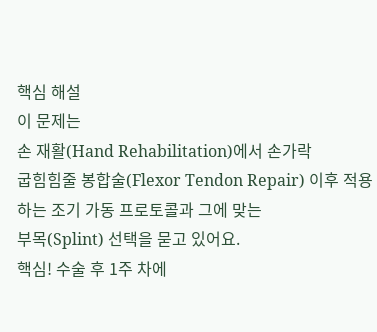핵심 해설
이 문제는
손 재활(Hand Rehabilitation)에서 손가락
굽힘힘줄 봉합술(Flexor Tendon Repair) 이후 적용하는 조기 가동 프로토콜과 그에 맞는
부목(Splint) 선택을 묻고 있어요.
핵심! 수술 후 1주 차에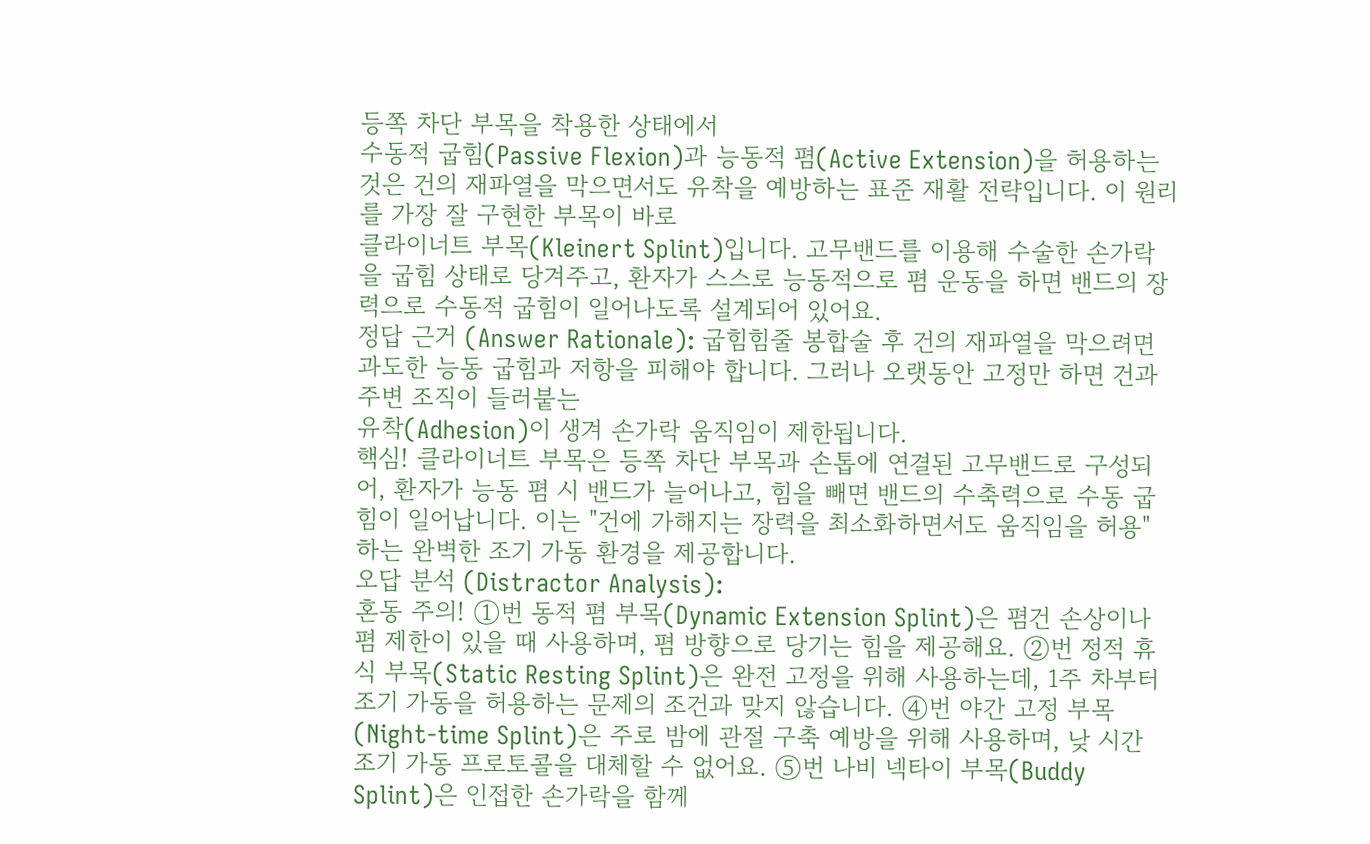등쪽 차단 부목을 착용한 상태에서
수동적 굽힘(Passive Flexion)과 능동적 폄(Active Extension)을 허용하는 것은 건의 재파열을 막으면서도 유착을 예방하는 표준 재활 전략입니다. 이 원리를 가장 잘 구현한 부목이 바로
클라이너트 부목(Kleinert Splint)입니다. 고무밴드를 이용해 수술한 손가락을 굽힘 상태로 당겨주고, 환자가 스스로 능동적으로 폄 운동을 하면 밴드의 장력으로 수동적 굽힘이 일어나도록 설계되어 있어요.
정답 근거 (Answer Rationale): 굽힘힘줄 봉합술 후 건의 재파열을 막으려면 과도한 능동 굽힘과 저항을 피해야 합니다. 그러나 오랫동안 고정만 하면 건과 주변 조직이 들러붙는
유착(Adhesion)이 생겨 손가락 움직임이 제한됩니다.
핵심! 클라이너트 부목은 등쪽 차단 부목과 손톱에 연결된 고무밴드로 구성되어, 환자가 능동 폄 시 밴드가 늘어나고, 힘을 빼면 밴드의 수축력으로 수동 굽힘이 일어납니다. 이는 "건에 가해지는 장력을 최소화하면서도 움직임을 허용"하는 완벽한 조기 가동 환경을 제공합니다.
오답 분석 (Distractor Analysis):
혼동 주의! ①번 동적 폄 부목(Dynamic Extension Splint)은 폄건 손상이나 폄 제한이 있을 때 사용하며, 폄 방향으로 당기는 힘을 제공해요. ②번 정적 휴식 부목(Static Resting Splint)은 완전 고정을 위해 사용하는데, 1주 차부터 조기 가동을 허용하는 문제의 조건과 맞지 않습니다. ④번 야간 고정 부목(Night-time Splint)은 주로 밤에 관절 구축 예방을 위해 사용하며, 낮 시간 조기 가동 프로토콜을 대체할 수 없어요. ⑤번 나비 넥타이 부목(Buddy Splint)은 인접한 손가락을 함께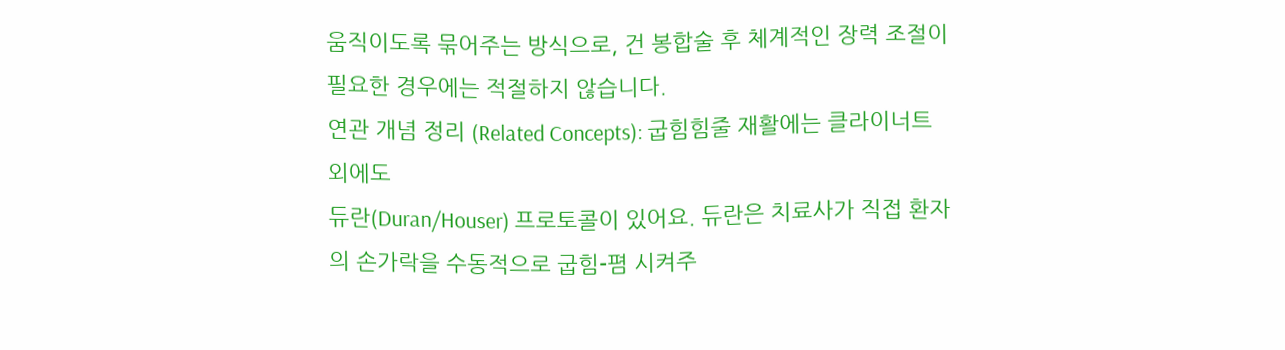움직이도록 묶어주는 방식으로, 건 봉합술 후 체계적인 장력 조절이 필요한 경우에는 적절하지 않습니다.
연관 개념 정리 (Related Concepts): 굽힘힘줄 재활에는 클라이너트 외에도
듀란(Duran/Houser) 프로토콜이 있어요. 듀란은 치료사가 직접 환자의 손가락을 수동적으로 굽힘-폄 시켜주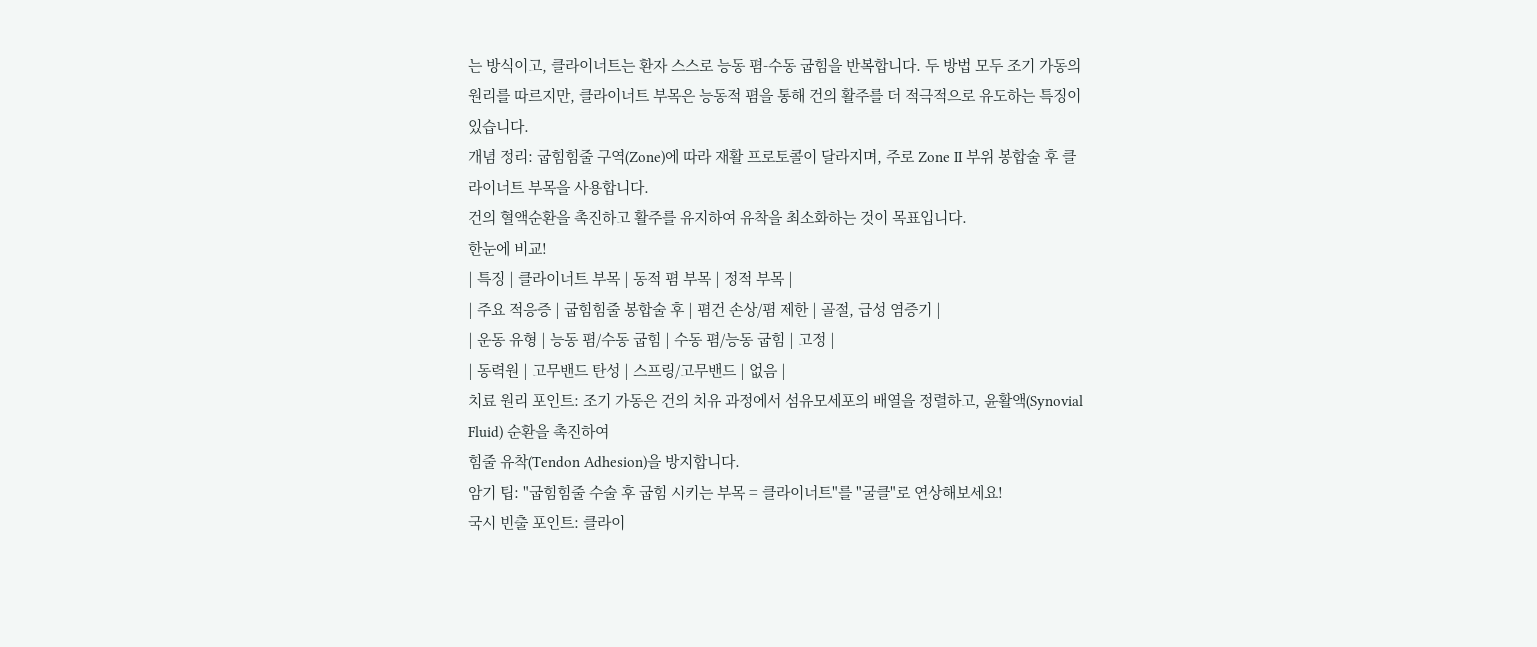는 방식이고, 클라이너트는 환자 스스로 능동 폄-수동 굽힘을 반복합니다. 두 방법 모두 조기 가동의 원리를 따르지만, 클라이너트 부목은 능동적 폄을 통해 건의 활주를 더 적극적으로 유도하는 특징이 있습니다.
개념 정리: 굽힘힘줄 구역(Zone)에 따라 재활 프로토콜이 달라지며, 주로 Zone II 부위 봉합술 후 클라이너트 부목을 사용합니다.
건의 혈액순환을 촉진하고 활주를 유지하여 유착을 최소화하는 것이 목표입니다.
한눈에 비교!
| 특징 | 클라이너트 부목 | 동적 폄 부목 | 정적 부목 |
| 주요 적응증 | 굽힘힘줄 봉합술 후 | 폄건 손상/폄 제한 | 골절, 급성 염증기 |
| 운동 유형 | 능동 폄/수동 굽힘 | 수동 폄/능동 굽힘 | 고정 |
| 동력원 | 고무밴드 탄성 | 스프링/고무밴드 | 없음 |
치료 원리 포인트: 조기 가동은 건의 치유 과정에서 섬유모세포의 배열을 정렬하고, 윤활액(Synovial Fluid) 순환을 촉진하여
힘줄 유착(Tendon Adhesion)을 방지합니다.
암기 팁: "굽힘힘줄 수술 후 굽힘 시키는 부목 = 클라이너트"를 "굴클"로 연상해보세요!
국시 빈출 포인트: 클라이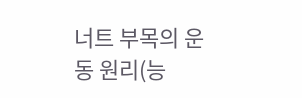너트 부목의 운동 원리(능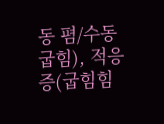동 폄/수동 굽힘), 적응증(굽힘힘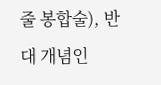줄 봉합술), 반대 개념인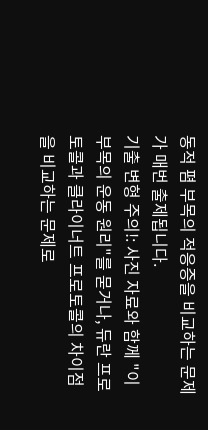동적 폄 부목의 적응증을 비교하는 문제가 매번 출제됩니다.
기출 변형 주의!: 사진 자료와 함께 "이 부목의 운동 원리"를 묻거나, 듀란 프로토콜과 클라이너트 프로토콜의 차이점을 비교하는 문제로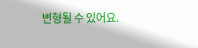변형될 수 있어요.